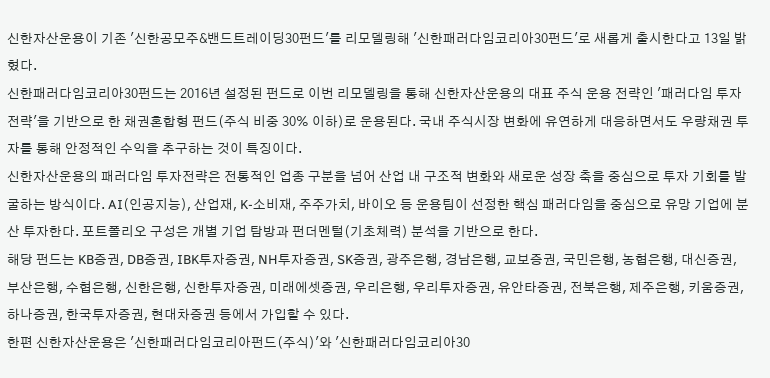신한자산운용이 기존 '신한공모주&밴드트레이딩30펀드'를 리모델링해 '신한패러다임코리아30펀드'로 새롭게 출시한다고 13일 밝혔다.
신한패러다임코리아30펀드는 2016년 설정된 펀드로 이번 리모델링을 통해 신한자산운용의 대표 주식 운용 전략인 '패러다임 투자전략'을 기반으로 한 채권혼합형 펀드(주식 비중 30% 이하)로 운용된다. 국내 주식시장 변화에 유연하게 대응하면서도 우량채권 투자를 통해 안정적인 수익을 추구하는 것이 특징이다.
신한자산운용의 패러다임 투자전략은 전통적인 업종 구분을 넘어 산업 내 구조적 변화와 새로운 성장 축을 중심으로 투자 기회를 발굴하는 방식이다. AI(인공지능), 산업재, K-소비재, 주주가치, 바이오 등 운용팀이 선정한 핵심 패러다임을 중심으로 유망 기업에 분산 투자한다. 포트폴리오 구성은 개별 기업 탐방과 펀더멘털(기초체력) 분석을 기반으로 한다.
해당 펀드는 KB증권, DB증권, IBK투자증권, NH투자증권, SK증권, 광주은행, 경남은행, 교보증권, 국민은행, 농협은행, 대신증권, 부산은행, 수협은행, 신한은행, 신한투자증권, 미래에셋증권, 우리은행, 우리투자증권, 유안타증권, 전북은행, 제주은행, 키움증권, 하나증권, 한국투자증권, 현대차증권 등에서 가입할 수 있다.
한편 신한자산운용은 '신한패러다임코리아펀드(주식)'와 '신한패러다임코리아30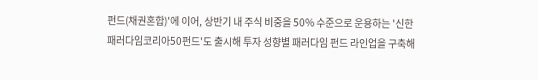펀드(채권혼합)'에 이어, 상반기 내 주식 비중을 50% 수준으로 운용하는 '신한패러다임코리아50펀드'도 출시해 투자 성향별 패러다임 펀드 라인업을 구축해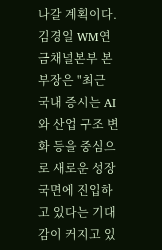나갈 계획이다.
김경일 WM연금채널본부 본부장은 "최근 국내 증시는 AI와 산업 구조 변화 등을 중심으로 새로운 성장 국면에 진입하고 있다는 기대감이 커지고 있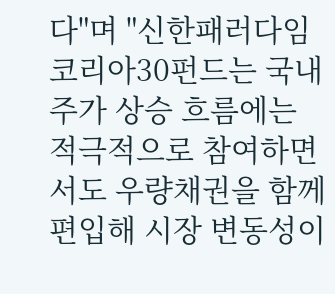다"며 "신한패러다임코리아30펀드는 국내 주가 상승 흐름에는 적극적으로 참여하면서도 우량채권을 함께 편입해 시장 변동성이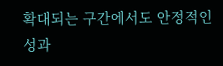확대되는 구간에서도 안정적인 성과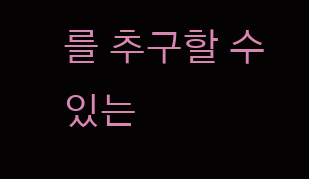를 추구할 수 있는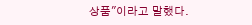상품"이라고 말했다.